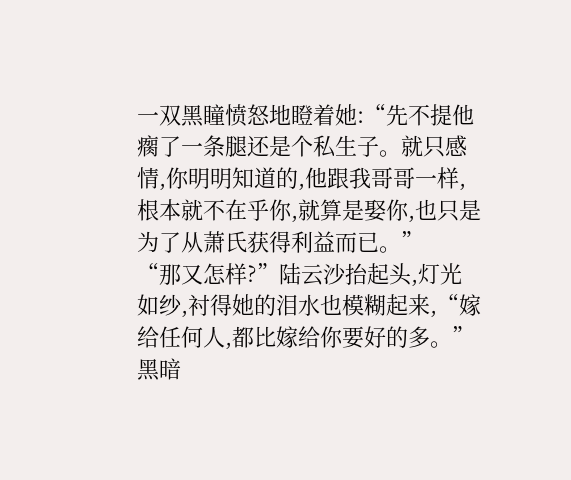一双黑瞳愤怒地瞪着她:“先不提他瘸了一条腿还是个私生子。就只感情,你明明知道的,他跟我哥哥一样,根本就不在乎你,就算是娶你,也只是为了从萧氏获得利益而已。”
“那又怎样?”陆云沙抬起头,灯光如纱,衬得她的泪水也模糊起来,“嫁给任何人,都比嫁给你要好的多。”
黑暗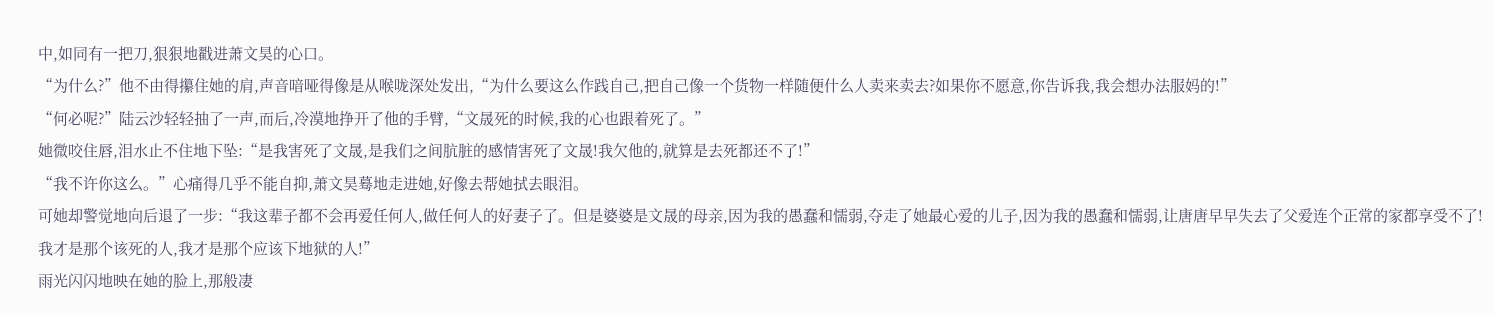中,如同有一把刀,狠狠地戳进萧文昊的心口。
“为什么?”他不由得攥住她的肩,声音喑哑得像是从喉咙深处发出,“为什么要这么作践自己,把自己像一个货物一样随便什么人卖来卖去?如果你不愿意,你告诉我,我会想办法服妈的!”
“何必呢?”陆云沙轻轻抽了一声,而后,冷漠地挣开了他的手臂,“文晟死的时候,我的心也跟着死了。”
她微咬住唇,泪水止不住地下坠:“是我害死了文晟,是我们之间肮脏的感情害死了文晟!我欠他的,就算是去死都还不了!”
“我不许你这么。”心痛得几乎不能自抑,萧文昊蓦地走进她,好像去帮她拭去眼泪。
可她却警觉地向后退了一步:“我这辈子都不会再爱任何人,做任何人的好妻子了。但是婆婆是文晟的母亲,因为我的愚蠢和懦弱,夺走了她最心爱的儿子,因为我的愚蠢和懦弱,让唐唐早早失去了父爱连个正常的家都享受不了!我才是那个该死的人,我才是那个应该下地狱的人!”
雨光闪闪地映在她的脸上,那般凄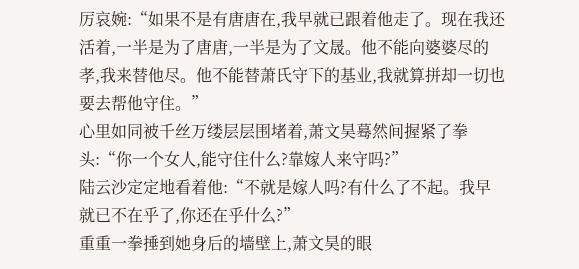厉哀婉:“如果不是有唐唐在,我早就已跟着他走了。现在我还活着,一半是为了唐唐,一半是为了文晟。他不能向婆婆尽的孝,我来替他尽。他不能替萧氏守下的基业,我就算拼却一切也要去帮他守住。”
心里如同被千丝万缕层层围堵着,萧文昊蓦然间握紧了拳头:“你一个女人,能守住什么?靠嫁人来守吗?”
陆云沙定定地看着他:“不就是嫁人吗?有什么了不起。我早就已不在乎了,你还在乎什么?”
重重一拳捶到她身后的墙壁上,萧文昊的眼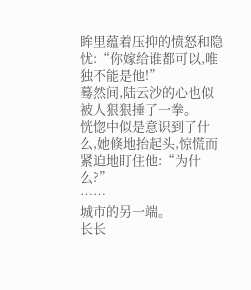眸里蕴着压抑的愤怒和隐忧:“你嫁给谁都可以,唯独不能是他!”
蓦然间,陆云沙的心也似被人狠狠捶了一拳。
恍惚中似是意识到了什么,她倏地抬起头,惊慌而紧迫地盯住他:“为什么?”
……
城市的另一端。
长长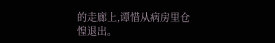的走廊上,谭惜从病房里仓惶退出。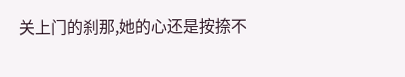关上门的刹那,她的心还是按捺不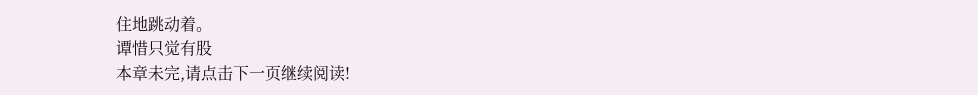住地跳动着。
谭惜只觉有股
本章未完,请点击下一页继续阅读!